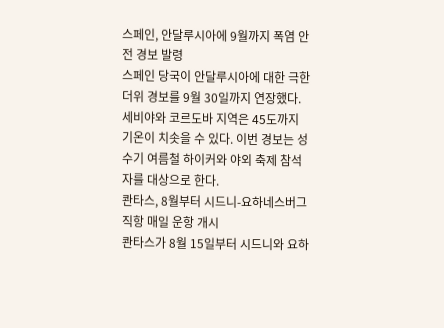스페인, 안달루시아에 9월까지 폭염 안전 경보 발령
스페인 당국이 안달루시아에 대한 극한 더위 경보를 9월 30일까지 연장했다. 세비야와 코르도바 지역은 45도까지 기온이 치솟을 수 있다. 이번 경보는 성수기 여름철 하이커와 야외 축제 참석자를 대상으로 한다.
콴타스, 8월부터 시드니-요하네스버그 직항 매일 운항 개시
콴타스가 8월 15일부터 시드니와 요하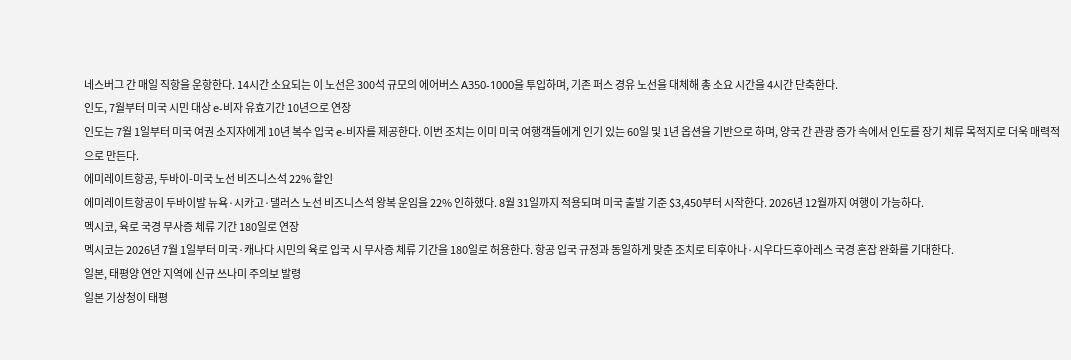네스버그 간 매일 직항을 운항한다. 14시간 소요되는 이 노선은 300석 규모의 에어버스 A350-1000을 투입하며, 기존 퍼스 경유 노선을 대체해 총 소요 시간을 4시간 단축한다.
인도, 7월부터 미국 시민 대상 e-비자 유효기간 10년으로 연장
인도는 7월 1일부터 미국 여권 소지자에게 10년 복수 입국 e-비자를 제공한다. 이번 조치는 이미 미국 여행객들에게 인기 있는 60일 및 1년 옵션을 기반으로 하며, 양국 간 관광 증가 속에서 인도를 장기 체류 목적지로 더욱 매력적으로 만든다.
에미레이트항공, 두바이-미국 노선 비즈니스석 22% 할인
에미레이트항공이 두바이발 뉴욕·시카고·댈러스 노선 비즈니스석 왕복 운임을 22% 인하했다. 8월 31일까지 적용되며 미국 출발 기준 $3,450부터 시작한다. 2026년 12월까지 여행이 가능하다.
멕시코, 육로 국경 무사증 체류 기간 180일로 연장
멕시코는 2026년 7월 1일부터 미국·캐나다 시민의 육로 입국 시 무사증 체류 기간을 180일로 허용한다. 항공 입국 규정과 동일하게 맞춘 조치로 티후아나·시우다드후아레스 국경 혼잡 완화를 기대한다.
일본, 태평양 연안 지역에 신규 쓰나미 주의보 발령
일본 기상청이 태평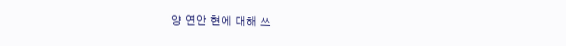양 연안 현에 대해 쓰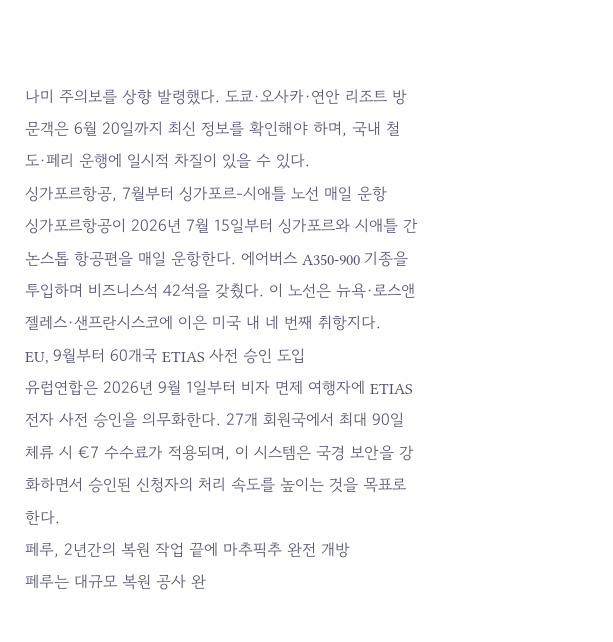나미 주의보를 상향 발령했다. 도쿄·오사카·연안 리조트 방문객은 6월 20일까지 최신 정보를 확인해야 하며, 국내 철도·페리 운행에 일시적 차질이 있을 수 있다.
싱가포르항공, 7월부터 싱가포르-시애틀 노선 매일 운항
싱가포르항공이 2026년 7월 15일부터 싱가포르와 시애틀 간 논스톱 항공편을 매일 운항한다. 에어버스 A350-900 기종을 투입하며 비즈니스석 42석을 갖췄다. 이 노선은 뉴욕·로스앤젤레스·샌프란시스코에 이은 미국 내 네 번째 취항지다.
EU, 9월부터 60개국 ETIAS 사전 승인 도입
유럽연합은 2026년 9월 1일부터 비자 면제 여행자에 ETIAS 전자 사전 승인을 의무화한다. 27개 회원국에서 최대 90일 체류 시 €7 수수료가 적용되며, 이 시스템은 국경 보안을 강화하면서 승인된 신청자의 처리 속도를 높이는 것을 목표로 한다.
페루, 2년간의 복원 작업 끝에 마추픽추 완전 개방
페루는 대규모 복원 공사 완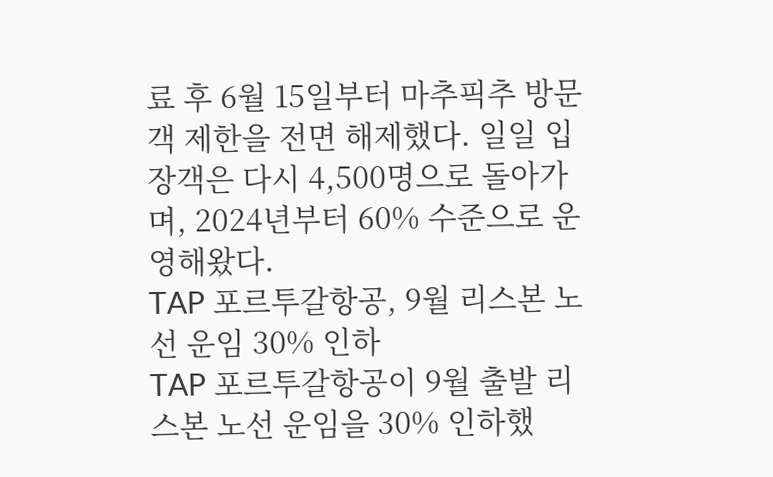료 후 6월 15일부터 마추픽추 방문객 제한을 전면 해제했다. 일일 입장객은 다시 4,500명으로 돌아가며, 2024년부터 60% 수준으로 운영해왔다.
TAP 포르투갈항공, 9월 리스본 노선 운임 30% 인하
TAP 포르투갈항공이 9월 출발 리스본 노선 운임을 30% 인하했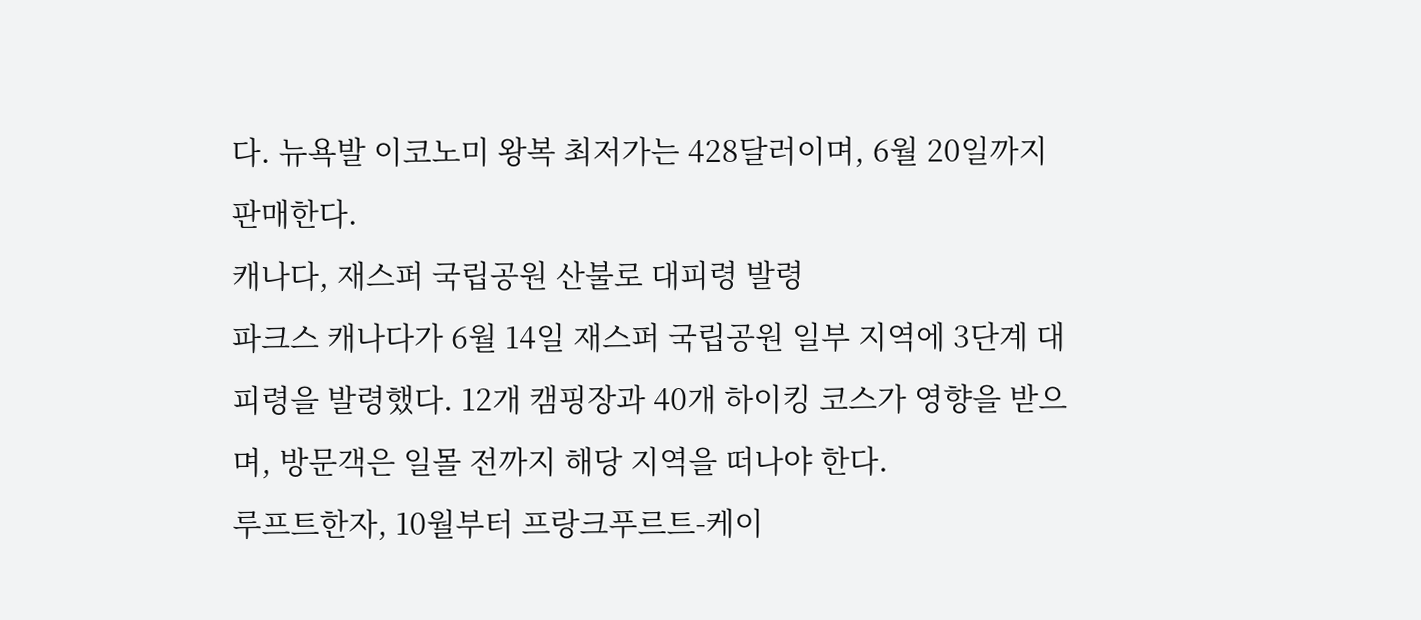다. 뉴욕발 이코노미 왕복 최저가는 428달러이며, 6월 20일까지 판매한다.
캐나다, 재스퍼 국립공원 산불로 대피령 발령
파크스 캐나다가 6월 14일 재스퍼 국립공원 일부 지역에 3단계 대피령을 발령했다. 12개 캠핑장과 40개 하이킹 코스가 영향을 받으며, 방문객은 일몰 전까지 해당 지역을 떠나야 한다.
루프트한자, 10월부터 프랑크푸르트-케이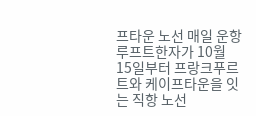프타운 노선 매일 운항
루프트한자가 10월 15일부터 프랑크푸르트와 케이프타운을 잇는 직항 노선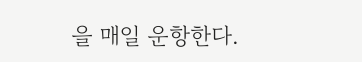을 매일 운항한다.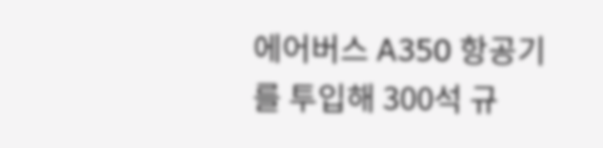에어버스 A350 항공기를 투입해 300석 규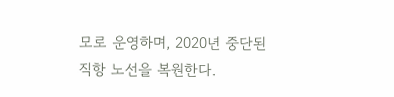모로 운영하며, 2020년 중단된 직항 노선을 복원한다.